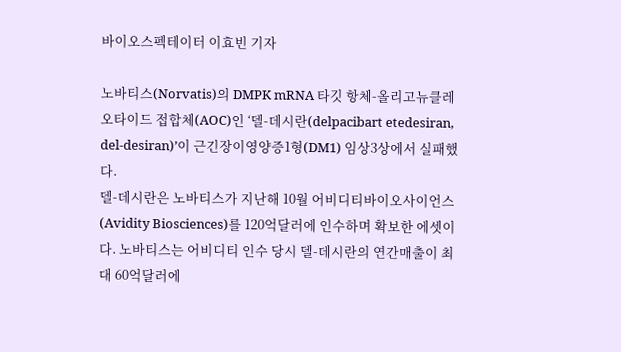바이오스펙테이터 이효빈 기자

노바티스(Norvatis)의 DMPK mRNA 타깃 항체-올리고뉴클레오타이드 접합체(AOC)인 ‘델-데시란(delpacibart etedesiran, del-desiran)’이 근긴장이영양증1형(DM1) 임상3상에서 실패했다.
델-데시란은 노바티스가 지난해 10월 어비디티바이오사이언스(Avidity Biosciences)를 120억달러에 인수하며 확보한 에셋이다. 노바티스는 어비디티 인수 당시 델-데시란의 연간매출이 최대 60억달러에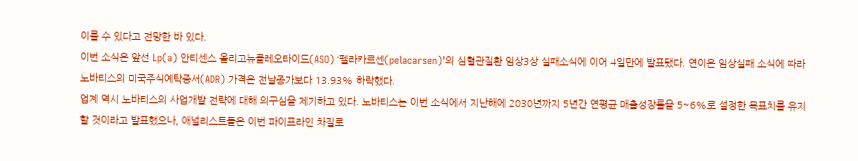이를 수 있다고 전망한 바 있다.
이번 소식은 앞선 Lp(a) 안티센스 올리고뉴클레오타이드(ASO) ‘펠라카르센(pelacarsen)’의 심혈관질환 임상3상 실패소식에 이어 4일만에 발표됐다. 연이은 임상실패 소식에 따라 노바티스의 미국주식예탁증서(ADR) 가격은 전날종가보다 13.93% 하락했다.
업계 역시 노바티스의 사업개발 전략에 대해 의구심을 제기하고 있다. 노바티스는 이번 소식에서 지난해에 2030년까지 5년간 연평균 매출성장률을 5~6%로 설정한 목표치를 유지할 것이라고 발표했으나, 애널리스트들은 이번 파이프라인 차질로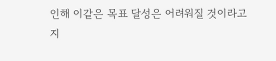인해 이같은 목표 달성은 어려워질 것이라고 지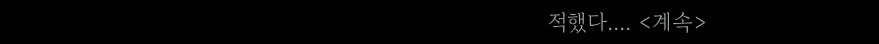적했다.... <계속>